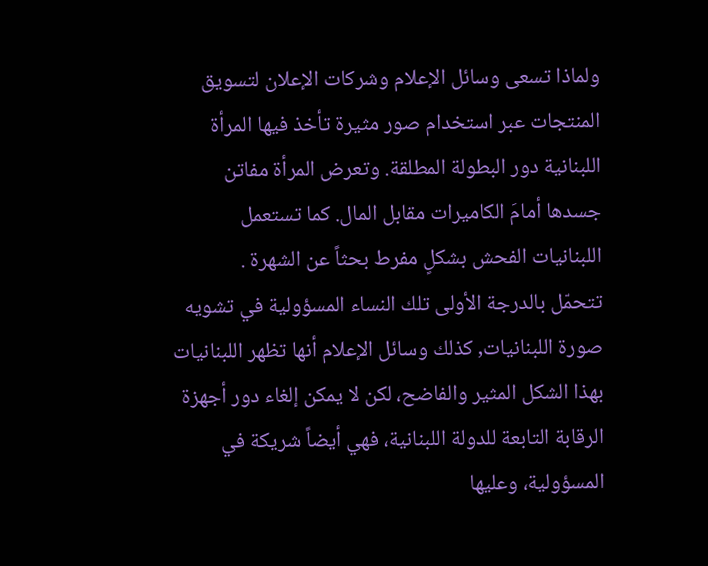ولماذا تسعى وسائل الإعلام وشركات الإعلان لتسويق المنتجات عبر استخدام صور مثيرة تأخذ فيها المرأة اللبنانية دور البطولة المطلقة. وتعرض المرأة مفاتن جسدها أمامَ الكاميرات مقابل المال. كما تستعمل اللبنانيات الفحش بشكلٍ مفرط بحثاً عن الشهرة .
تتحمّل بالدرجة الأولى تلك النساء المسؤولية في تشويه صورة اللبنانيات, كذلك وسائل الإعلام أنها تظهر اللبنانيات بهذا الشكل المثير والفاضح، لكن لا يمكن إلغاء دور أجهزة الرقابة التابعة للدولة اللبنانية، فهي أيضاً شريكة في المسؤولية، وعليها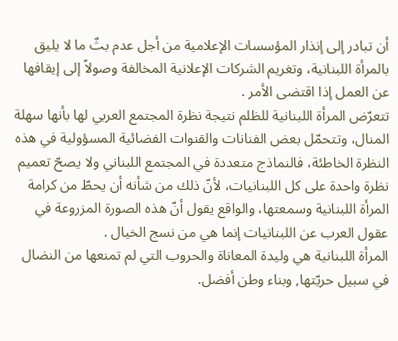أن تبادر إلى إنذار المؤسسات الإعلامية من أجل عدم بثّ ما لا يليق بالمرأة اللبنانية، وتغريم الشركات الإعلانية المخالفة وصولاً إلى إيقافها عن العمل إذا اقتضى الأمر .
تتعرّض المرأة اللبنانية للظلم نتيجة نظرة المجتمع العربي لها بأنها سهلة المنال، وتتحمّل بعض الفنانات والقنوات الفضائية المسؤولية في هذه النظرة الخاطئة، فالنماذج متعددة في المجتمع اللبناني ولا يصحّ تعميم نظرة واحدة على كل اللبنانيات، لأنّ ذلك من شأنه أن يحطّ من كرامة المرأة اللبنانية وسمعتها، والواقع يقول أنّ هذه الصورة المزروعة في عقول العرب عن اللبنانيات إنما هي من نسج الخيال .
المرأة اللبنانية هي وليدة المعاناة والحروب التي لم تمنعها من النضال في سبيل حريّتها, وبناء وطن أفضل.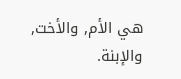هي الأم, والأخت, والإبنة.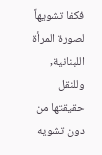فكفا تشويهاً لصورة المرأة اللبنانية, وللنقل حقيقتها من دون تشويه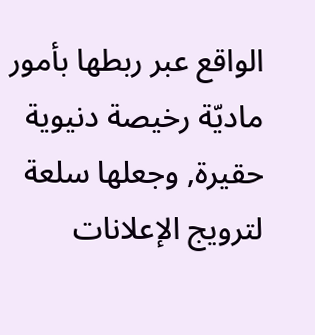الواقع عبر ربطها بأمور ماديّة رخيصة دنيوية حقيرة, وجعلها سلعة لترويج الإعلانات